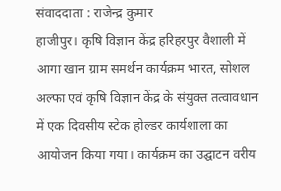संवाददाता : राजेन्द्र कुमार
हाजीपुर। कृषि विज्ञान केंद्र हरिहरपुर वैशाली में आगा खान ग्राम समर्थन कार्यक्रम भारत, सोशल अल्फा एवं कृषि विज्ञान केंद्र के संयुक्त तत्वावधान में एक दिवसीय स्टेक होल्डर कार्यशाला का आयोजन किया गया। कार्यक्रम का उद्घाटन वरीय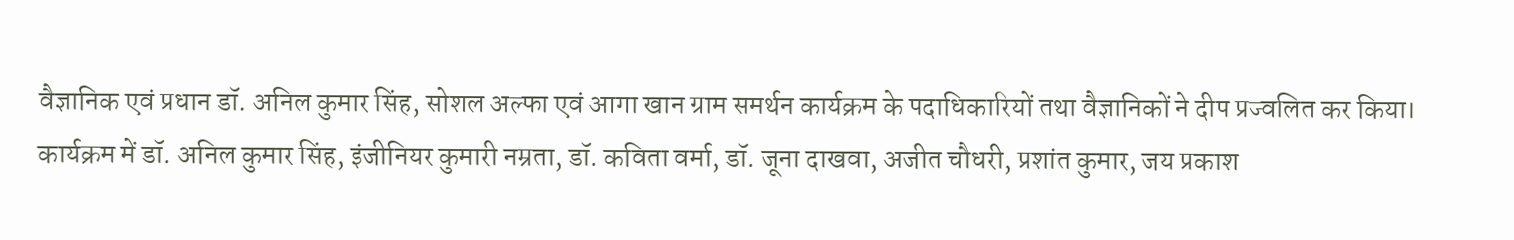वैज्ञानिक एवं प्रधान डॉ. अनिल कुमार सिंह, सोशल अल्फा एवं आगा खान ग्राम समर्थन कार्यक्रम के पदाधिकारियों तथा वैज्ञानिकों ने दीप प्रज्वलित कर किया।
कार्यक्रम में डॉ. अनिल कुमार सिंह, इंजीनियर कुमारी नम्रता, डॉ. कविता वर्मा, डॉ. जूना दाखवा, अजीत चौधरी, प्रशांत कुमार, जय प्रकाश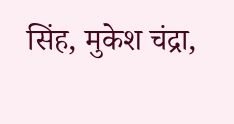सिंह, मुकेश चंद्रा,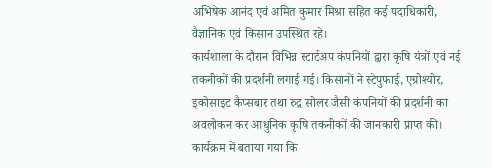अभिषेक आनंद एवं अमित कुमार मिश्रा सहित कई पदाधिकारी, वैज्ञानिक एवं किसान उपस्थित रहे।
कार्यशाला के दौरान विभिन्न स्टार्टअप कंपनियों द्वारा कृषि यंत्रों एवं नई तकनीकों की प्रदर्शनी लगाई गई। किसानों ने स्टेपुफाई, एग्रोश्योर, इकोसाइट कैप्सबार तथा रुद्र सोलर जैसी कंपनियों की प्रदर्शनी का अवलोकन कर आधुनिक कृषि तकनीकों की जानकारी प्राप्त की।
कार्यक्रम में बताया गया कि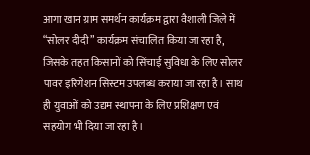आगा खान ग्राम समर्थन कार्यक्रम द्वारा वैशाली जिले में “सोलर दीदी” कार्यक्रम संचालित किया जा रहा है, जिसके तहत किसानों को सिंचाई सुविधा के लिए सोलर पावर इरिगेशन सिस्टम उपलब्ध कराया जा रहा है। साथ ही युवाओं को उद्यम स्थापना के लिए प्रशिक्षण एवं सहयोग भी दिया जा रहा है।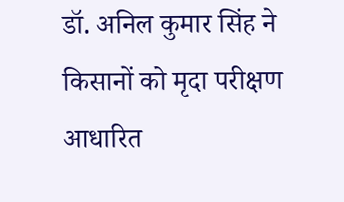डॉ. अनिल कुमार सिंह ने किसानों को मृदा परीक्षण आधारित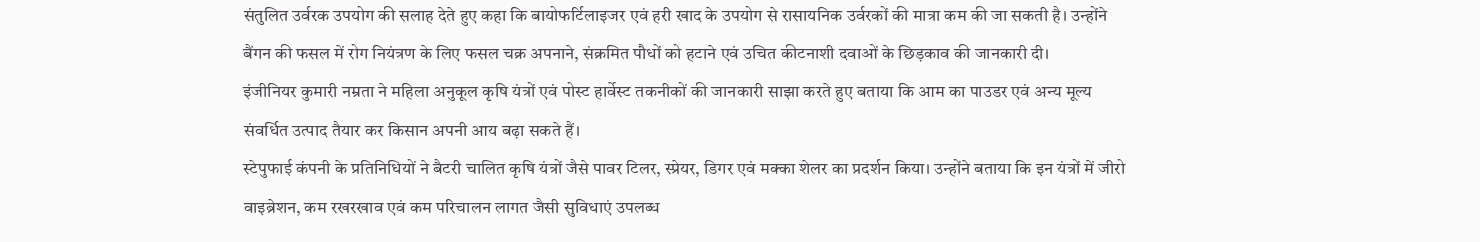संतुलित उर्वरक उपयोग की सलाह देते हुए कहा कि बायोफर्टिलाइजर एवं हरी खाद के उपयोग से रासायनिक उर्वरकों की मात्रा कम की जा सकती है। उन्होंने बैंगन की फसल में रोग नियंत्रण के लिए फसल चक्र अपनाने, संक्रमित पौधों को हटाने एवं उचित कीटनाशी दवाओं के छिड़काव की जानकारी दी।
इंजीनियर कुमारी नम्रता ने महिला अनुकूल कृषि यंत्रों एवं पोस्ट हार्वेस्ट तकनीकों की जानकारी साझा करते हुए बताया कि आम का पाउडर एवं अन्य मूल्य संवर्धित उत्पाद तैयार कर किसान अपनी आय बढ़ा सकते हैं।
स्टेपुफाई कंपनी के प्रतिनिधियों ने बैटरी चालित कृषि यंत्रों जैसे पावर टिलर, स्प्रेयर, डिगर एवं मक्का शेलर का प्रदर्शन किया। उन्होंने बताया कि इन यंत्रों में जीरो वाइब्रेशन, कम रखरखाव एवं कम परिचालन लागत जैसी सुविधाएं उपलब्ध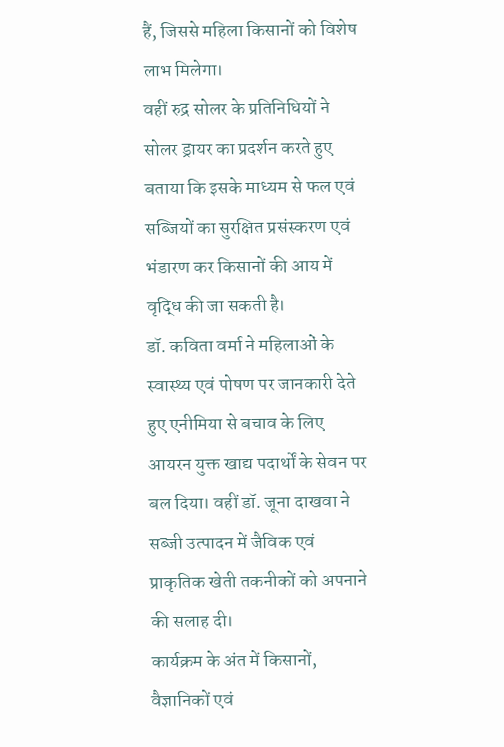हैं, जिससे महिला किसानों को विशेष लाभ मिलेगा।
वहीं रुद्र सोलर के प्रतिनिधियों ने सोलर ड्रायर का प्रदर्शन करते हुए बताया कि इसके माध्यम से फल एवं सब्जियों का सुरक्षित प्रसंस्करण एवं भंडारण कर किसानों की आय में वृद्धि की जा सकती है।
डॉ. कविता वर्मा ने महिलाओं के स्वास्थ्य एवं पोषण पर जानकारी देते हुए एनीमिया से बचाव के लिए आयरन युक्त खाद्य पदार्थों के सेवन पर बल दिया। वहीं डॉ. जूना दाखवा ने सब्जी उत्पादन में जैविक एवं प्राकृतिक खेती तकनीकों को अपनाने की सलाह दी।
कार्यक्रम के अंत में किसानों, वैज्ञानिकों एवं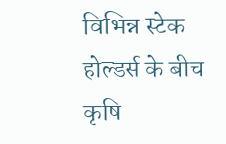विभिन्न स्टेक होल्डर्स के बीच कृषि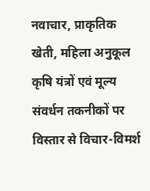नवाचार, प्राकृतिक खेती, महिला अनुकूल कृषि यंत्रों एवं मूल्य संवर्धन तकनीकों पर विस्तार से विचार-विमर्श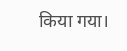किया गया।